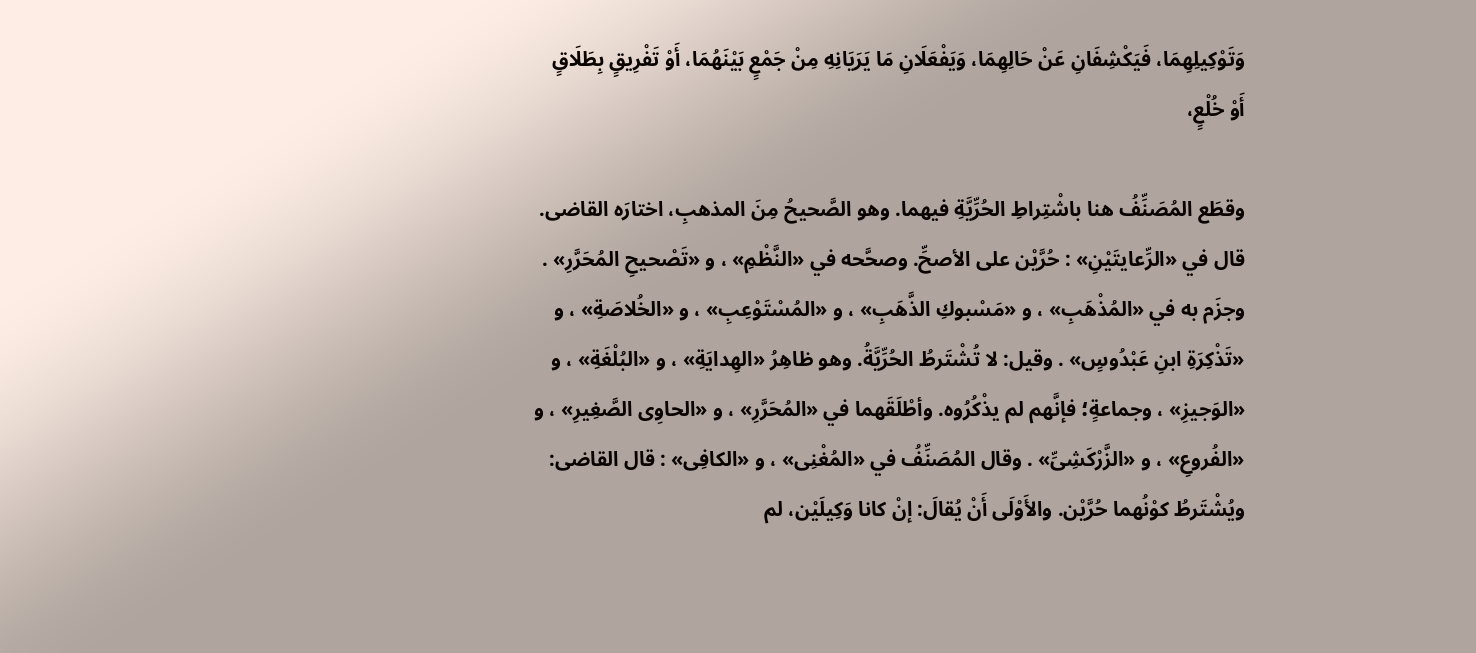وَتَوْكِيلِهِمَا، فَيَكْشِفَانِ عَنْ حَالِهِمَا، وَيَفْعَلَانِ مَا يَرَيَانِهِ مِنْ جَمْعٍ بَيْنَهُمَا، أَوْ تَفْرِيقٍ بِطَلَاقٍ أَوْ خُلْعٍ،

وقطَع المُصَنِّفُ هنا باشْتِراطِ الحُرِّيَّةِ فيهما. وهو الصَّحيحُ مِنَ المذهبِ، اختارَه القاضى. قال في «الرِّعايتَيْنِ» : حُرَّيْن على الأصحِّ. وصحَّحه في «النَّظْمِ» ، و «تَصْحيحِ المُحَرَّرِ» . وجزَم به في «المُذْهَبِ» ، و «مَسْبوكِ الذَّهَبِ» ، و «المُسْتَوْعِبِ» ، و «الخُلاصَةِ» ، و «تَذْكِرَةِ ابنِ عَبْدُوسٍ» . وقيل: لا تُشْتَرطُ الحُرِّيَّةُ. وهو ظاهِرُ «الهِدايَةِ» ، و «البُلْغَةِ» ، و «الوَجيزِ» ، وجماعةٍ؛ فإنَّهم لم يذْكُرُوه. وأطْلَقَهما في «المُحَرَّرِ» ، و «الحاوِى الصَّغِيرِ» ، و «الفُروعِ» ، و «الزَّرْكَشِىِّ» . وقال المُصَنِّفُ في «المُغْنِى» ، و «الكافِى» : قال القاضى: ويُشْتَرطُ كوْنُهما حُرَّيْن. والأَوْلَى أَنْ يُقالَ: إنْ كانا وَكِيلَيْن، لم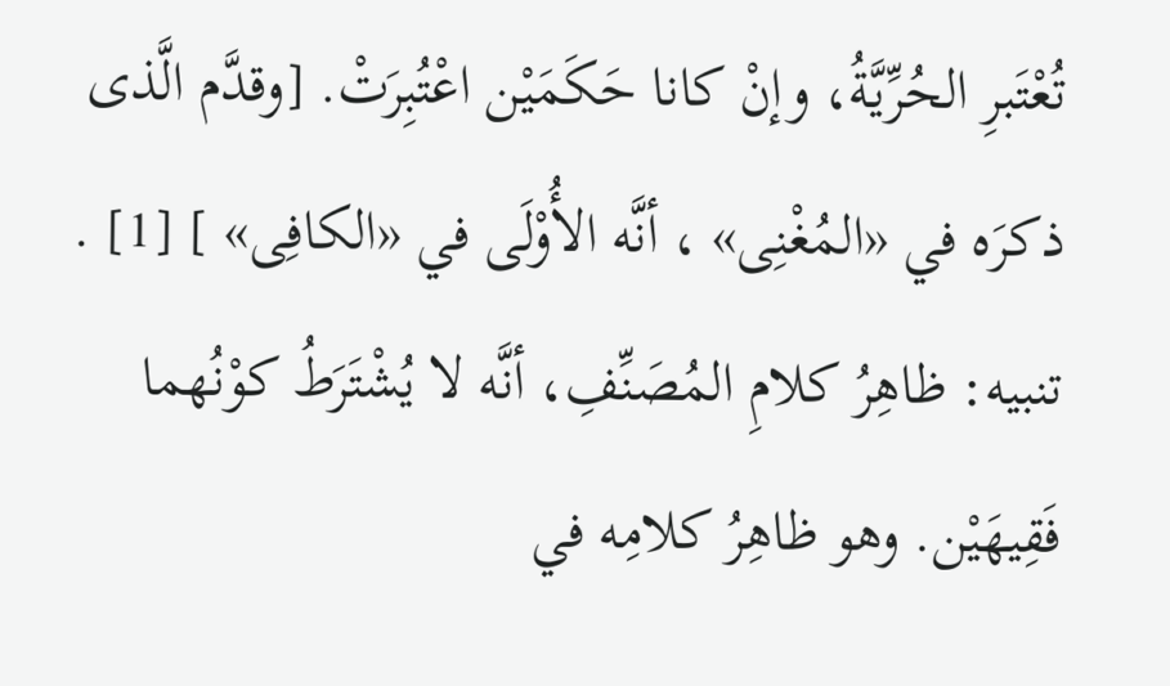تُعْتَبرِ الحُرِّيَّةُ، وإنْ كانا حَكَمَيْن اعْتُبِرَتْ. [وقدَّم الَّذى ذكرَه في «المُغْنِى» ، أنَّه الأُوْلَى في «الكافِى» ] [1] .
تنبيه: ظاهِرُ كلامِ المُصَنِّفِ، أنَّه لا يُشْتَرَطُ كوْنُهما فَقِيهَيْن. وهو ظاهِرُ كلامِه في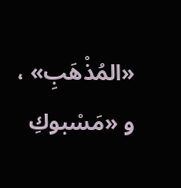«المُذْهَبِ» ، و «مَسْبوكِ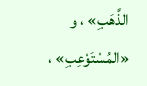الذَّهَبِ» ، و «المُسْتَوْعِبِ» ،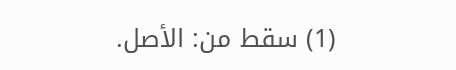(1) سقط من: الأصل.